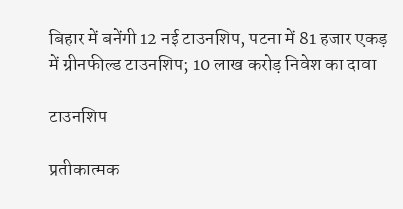बिहार में बनेंगी 12 नई टाउनशिप, पटना में 81 हजार एकड़ में ग्रीनफील्ड टाउनशिप; 10 लाख करोड़ निवेश का दावा

टाउनशिप

प्रतीकात्मक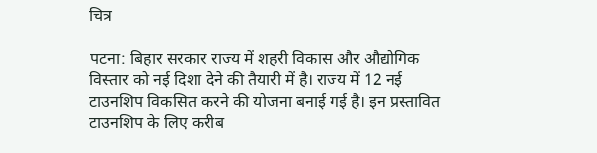चित्र

पटना: बिहार सरकार राज्य में शहरी विकास और औद्योगिक विस्तार को नई दिशा देने की तैयारी में है। राज्य में 12 नई टाउनशिप विकसित करने की योजना बनाई गई है। इन प्रस्तावित टाउनशिप के लिए करीब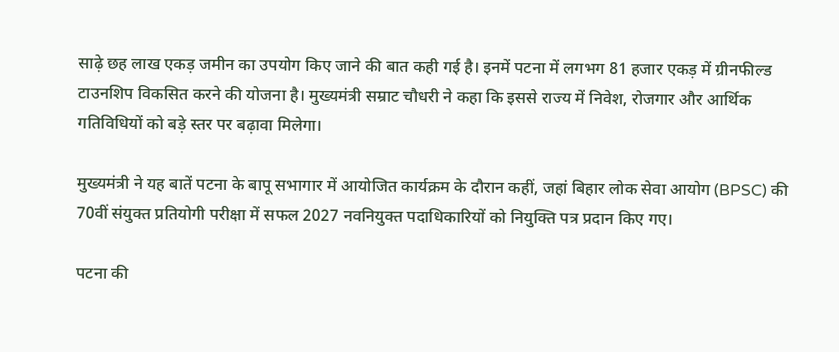साढ़े छह लाख एकड़ जमीन का उपयोग किए जाने की बात कही गई है। इनमें पटना में लगभग 81 हजार एकड़ में ग्रीनफील्ड टाउनशिप विकसित करने की योजना है। मुख्यमंत्री सम्राट चौधरी ने कहा कि इससे राज्य में निवेश, रोजगार और आर्थिक गतिविधियों को बड़े स्तर पर बढ़ावा मिलेगा।

मुख्यमंत्री ने यह बातें पटना के बापू सभागार में आयोजित कार्यक्रम के दौरान कहीं, जहां बिहार लोक सेवा आयोग (BPSC) की 70वीं संयुक्त प्रतियोगी परीक्षा में सफल 2027 नवनियुक्त पदाधिकारियों को नियुक्ति पत्र प्रदान किए गए।

पटना की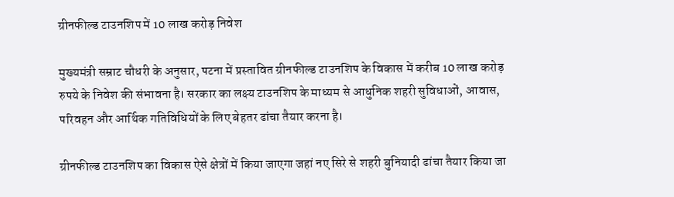ग्रीनफील्ड टाउनशिप में 10 लाख करोड़ निवेश

मुख्यमंत्री सम्राट चौधरी के अनुसार, पटना में प्रस्तावित ग्रीनफील्ड टाउनशिप के विकास में करीब 10 लाख करोड़ रुपये के निवेश की संभावना है। सरकार का लक्ष्य टाउनशिप के माध्यम से आधुनिक शहरी सुविधाओं, आवास, परिवहन और आर्थिक गतिविधियों के लिए बेहतर ढांचा तैयार करना है।

ग्रीनफील्ड टाउनशिप का विकास ऐसे क्षेत्रों में किया जाएगा जहां नए सिरे से शहरी बुनियादी ढांचा तैयार किया जा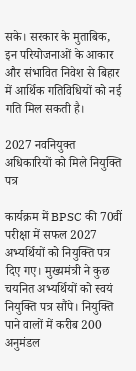सके। सरकार के मुताबिक, इन परियोजनाओं के आकार और संभावित निवेश से बिहार में आर्थिक गतिविधियों को नई गति मिल सकती है।

2027 नवनियुक्त अधिकारियों को मिले नियुक्ति पत्र

कार्यक्रम में BPSC की 70वीं परीक्षा में सफल 2027 अभ्यर्थियों को नियुक्ति पत्र दिए गए। मुख्यमंत्री ने कुछ चयनित अभ्यर्थियों को स्वयं नियुक्ति पत्र सौंपे। नियुक्ति पाने वालों में करीब 200 अनुमंडल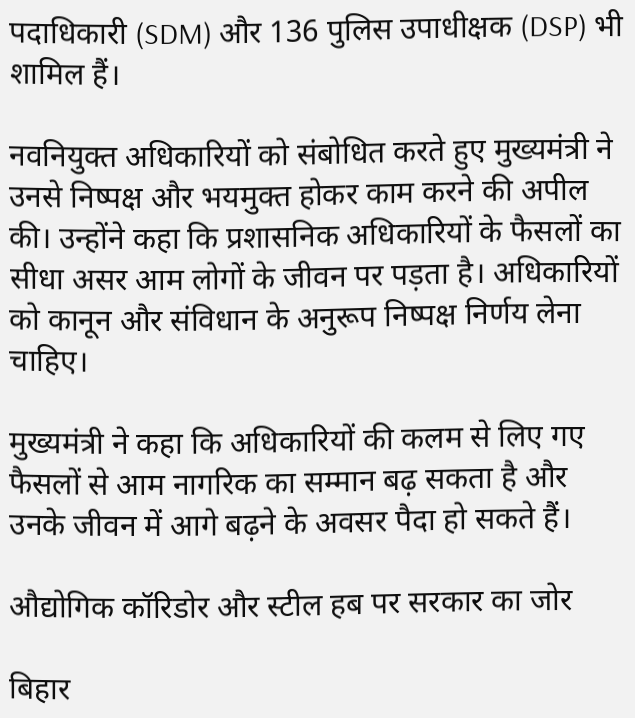पदाधिकारी (SDM) और 136 पुलिस उपाधीक्षक (DSP) भी शामिल हैं।

नवनियुक्त अधिकारियों को संबोधित करते हुए मुख्यमंत्री ने उनसे निष्पक्ष और भयमुक्त होकर काम करने की अपील की। उन्होंने कहा कि प्रशासनिक अधिकारियों के फैसलों का सीधा असर आम लोगों के जीवन पर पड़ता है। अधिकारियों को कानून और संविधान के अनुरूप निष्पक्ष निर्णय लेना चाहिए।

मुख्यमंत्री ने कहा कि अधिकारियों की कलम से लिए गए फैसलों से आम नागरिक का सम्मान बढ़ सकता है और उनके जीवन में आगे बढ़ने के अवसर पैदा हो सकते हैं।

औद्योगिक कॉरिडोर और स्टील हब पर सरकार का जोर

बिहार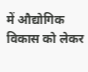में औद्योगिक विकास को लेकर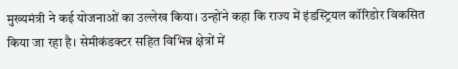मुख्यमंत्री ने कई योजनाओं का उल्लेख किया। उन्होंने कहा कि राज्य में इंडस्ट्रियल कॉरिडोर विकसित किया जा रहा है। सेमीकंडक्टर सहित विभिन्न क्षेत्रों में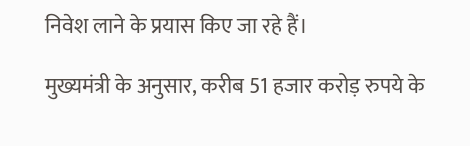निवेश लाने के प्रयास किए जा रहे हैं।

मुख्यमंत्री के अनुसार, करीब 51 हजार करोड़ रुपये के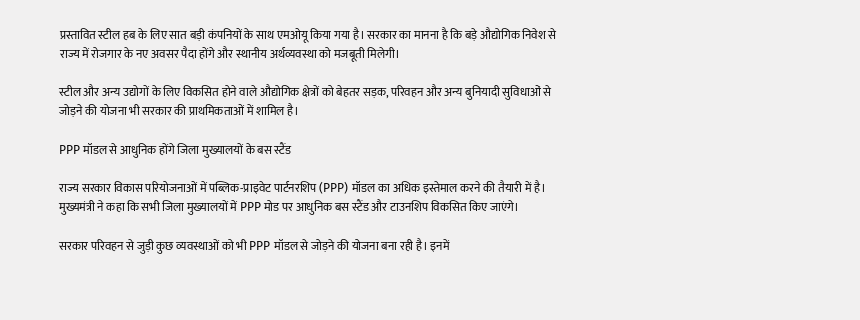प्रस्तावित स्टील हब के लिए सात बड़ी कंपनियों के साथ एमओयू किया गया है। सरकार का मानना है कि बड़े औद्योगिक निवेश से राज्य में रोजगार के नए अवसर पैदा होंगे और स्थानीय अर्थव्यवस्था को मजबूती मिलेगी।

स्टील और अन्य उद्योगों के लिए विकसित होने वाले औद्योगिक क्षेत्रों को बेहतर सड़क, परिवहन और अन्य बुनियादी सुविधाओं से जोड़ने की योजना भी सरकार की प्राथमिकताओं में शामिल है।

PPP मॉडल से आधुनिक होंगे जिला मुख्यालयों के बस स्टैंड

राज्य सरकार विकास परियोजनाओं में पब्लिक-प्राइवेट पार्टनरशिप (PPP) मॉडल का अधिक इस्तेमाल करने की तैयारी में है। मुख्यमंत्री ने कहा कि सभी जिला मुख्यालयों में PPP मोड पर आधुनिक बस स्टैंड और टाउनशिप विकसित किए जाएंगे।

सरकार परिवहन से जुड़ी कुछ व्यवस्थाओं को भी PPP मॉडल से जोड़ने की योजना बना रही है। इनमें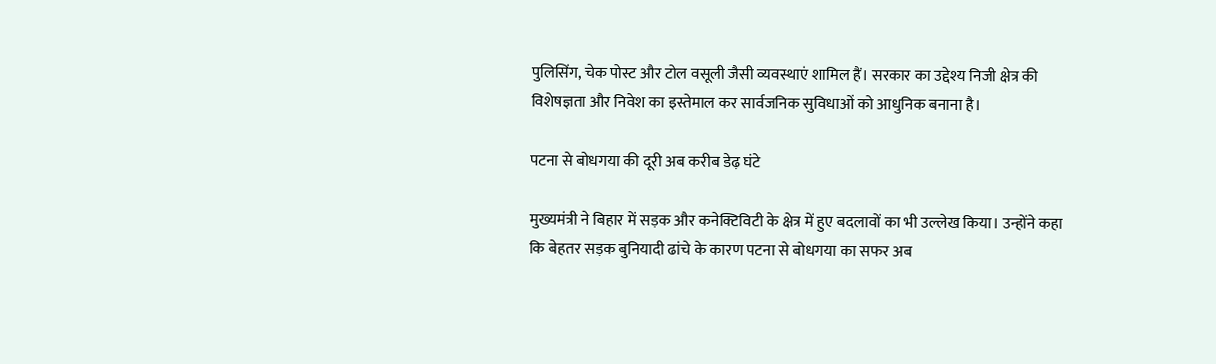पुलिसिंग, चेक पोस्ट और टोल वसूली जैसी व्यवस्थाएं शामिल हैं। सरकार का उद्देश्य निजी क्षेत्र की विशेषज्ञता और निवेश का इस्तेमाल कर सार्वजनिक सुविधाओं को आधुनिक बनाना है।

पटना से बोधगया की दूरी अब करीब डेढ़ घंटे

मुख्यमंत्री ने बिहार में सड़क और कनेक्टिविटी के क्षेत्र में हुए बदलावों का भी उल्लेख किया। उन्होंने कहा कि बेहतर सड़क बुनियादी ढांचे के कारण पटना से बोधगया का सफर अब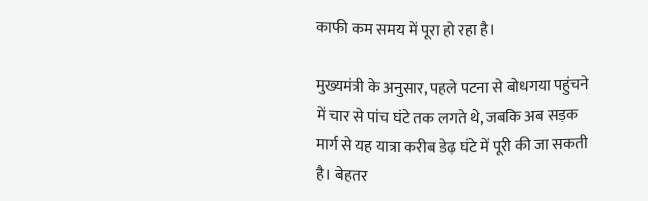काफी कम समय में पूरा हो रहा है।

मुख्यमंत्री के अनुसार, पहले पटना से बोधगया पहुंचने में चार से पांच घंटे तक लगते थे, जबकि अब सड़क मार्ग से यह यात्रा करीब डेढ़ घंटे में पूरी की जा सकती है। बेहतर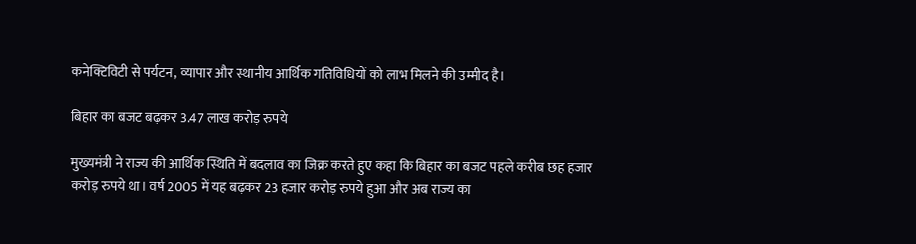कनेक्टिविटी से पर्यटन, व्यापार और स्थानीय आर्थिक गतिविधियों को लाभ मिलने की उम्मीद है।

बिहार का बजट बढ़कर 3.47 लाख करोड़ रुपये

मुख्यमंत्री ने राज्य की आर्थिक स्थिति में बदलाव का जिक्र करते हुए कहा कि बिहार का बजट पहले करीब छह हजार करोड़ रुपये था। वर्ष 2005 में यह बढ़कर 23 हजार करोड़ रुपये हुआ और अब राज्य का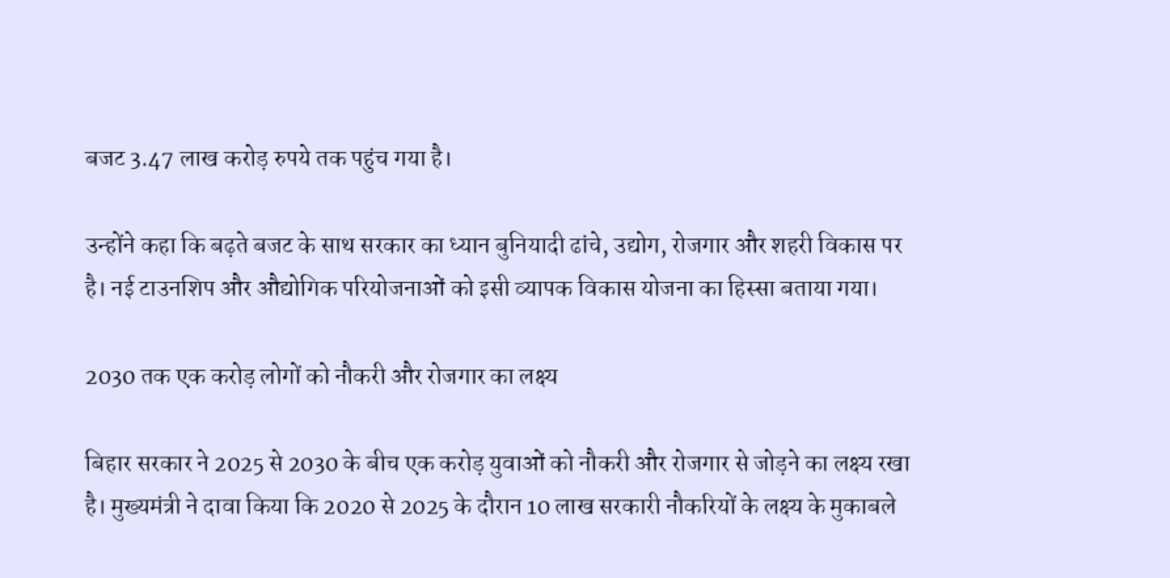बजट 3.47 लाख करोड़ रुपये तक पहुंच गया है।

उन्होंने कहा कि बढ़ते बजट के साथ सरकार का ध्यान बुनियादी ढांचे, उद्योग, रोजगार और शहरी विकास पर है। नई टाउनशिप और औद्योगिक परियोजनाओं को इसी व्यापक विकास योजना का हिस्सा बताया गया।

2030 तक एक करोड़ लोगों को नौकरी और रोजगार का लक्ष्य

बिहार सरकार ने 2025 से 2030 के बीच एक करोड़ युवाओं को नौकरी और रोजगार से जोड़ने का लक्ष्य रखा है। मुख्यमंत्री ने दावा किया कि 2020 से 2025 के दौरान 10 लाख सरकारी नौकरियों के लक्ष्य के मुकाबले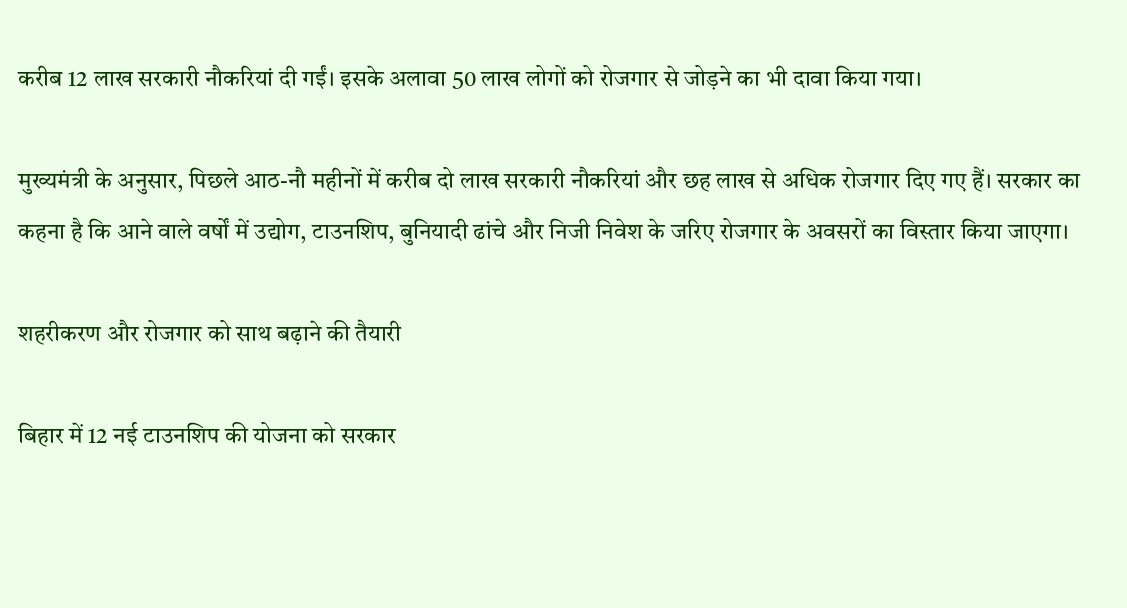करीब 12 लाख सरकारी नौकरियां दी गईं। इसके अलावा 50 लाख लोगों को रोजगार से जोड़ने का भी दावा किया गया।

मुख्यमंत्री के अनुसार, पिछले आठ-नौ महीनों में करीब दो लाख सरकारी नौकरियां और छह लाख से अधिक रोजगार दिए गए हैं। सरकार का कहना है कि आने वाले वर्षों में उद्योग, टाउनशिप, बुनियादी ढांचे और निजी निवेश के जरिए रोजगार के अवसरों का विस्तार किया जाएगा।

शहरीकरण और रोजगार को साथ बढ़ाने की तैयारी

बिहार में 12 नई टाउनशिप की योजना को सरकार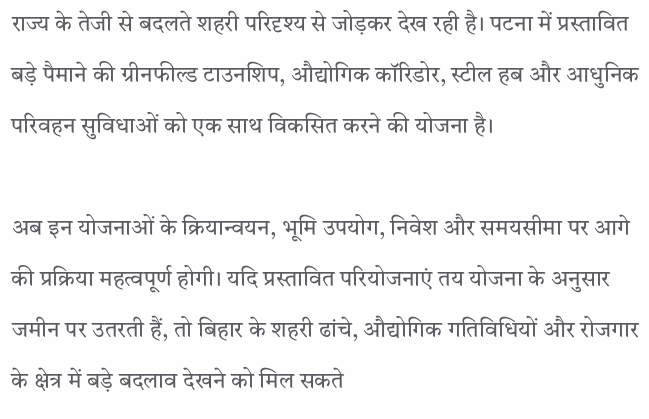राज्य के तेजी से बदलते शहरी परिदृश्य से जोड़कर देख रही है। पटना में प्रस्तावित बड़े पैमाने की ग्रीनफील्ड टाउनशिप, औद्योगिक कॉरिडोर, स्टील हब और आधुनिक परिवहन सुविधाओं को एक साथ विकसित करने की योजना है।

अब इन योजनाओं के क्रियान्वयन, भूमि उपयोग, निवेश और समयसीमा पर आगे की प्रक्रिया महत्वपूर्ण होगी। यदि प्रस्तावित परियोजनाएं तय योजना के अनुसार जमीन पर उतरती हैं, तो बिहार के शहरी ढांचे, औद्योगिक गतिविधियों और रोजगार के क्षेत्र में बड़े बदलाव देखने को मिल सकते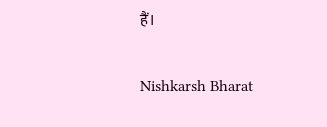हैं।

Nishkarsh Bharat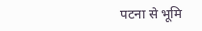पटना से भूमि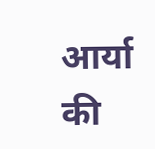आर्या की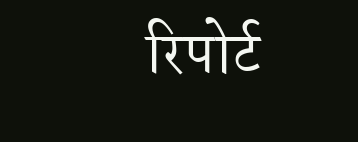रिपोर्ट